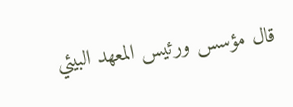قال مؤسس ورئيس المعهد البيئي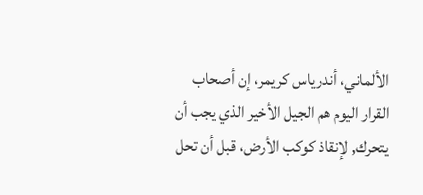الألماني، أندرياس كريمر، إن أصحاب القرار اليوم هم الجيل الأخير الذي يجب أن يتحرك, لإنقاذ كوكب الأرض، قبل أن تحل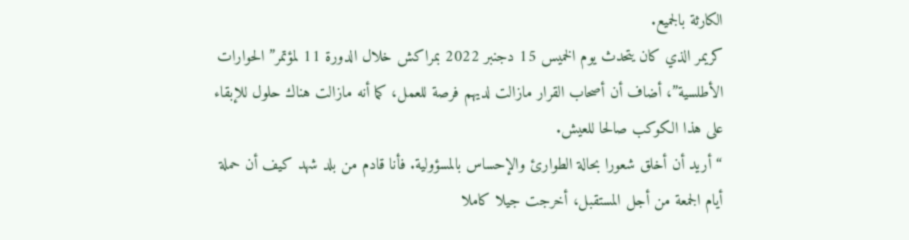الكارثة بالجميع.
كريمر الذي كان يتحدث يوم الخميس 15 دجنبر 2022 بمراكش خلال الدورة 11 لمؤتمر” الحوارات الأطلسية”، أضاف أن أصحاب القرار مازالت لديهم فرصة للعمل، كما أنه مازالت هناك حلول للإبقاء على هذا الكوكب صالحا للعيش.
“أريد أن أخلق شعورا بحالة الطوارئ والإحساس بالمسؤولية. فأنا قادم من بلد شهد كيف أن حملة أيام الجمعة من أجل المستقبل، أخرجت جيلا كاملا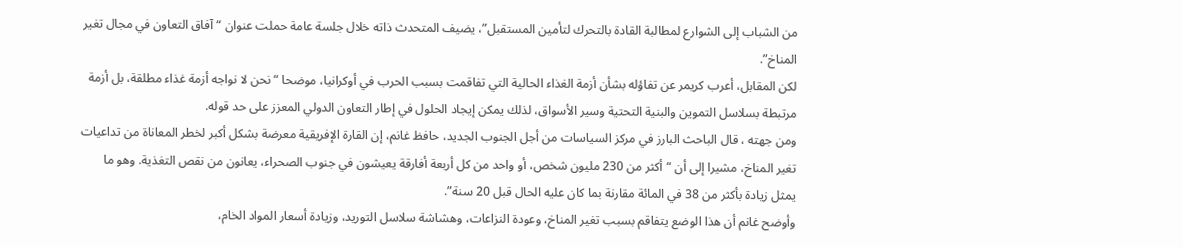من الشباب إلى الشوارع لمطالبة القادة بالتحرك لتأمين المستقبل”، يضيف المتحدث ذاته خلال جلسة عامة حملت عنوان “آفاق التعاون في مجال تغير المناخ”.
لكن المقابل، أعرب كريمر عن تفاؤله بشأن أزمة الغذاء الحالية التي تفاقمت بسبب الحرب في أوكرانيا، موضحا “نحن لا نواجه أزمة غذاء مطلقة، بل أزمة مرتبطة بسلاسل التموين والبنية التحتية وسير الأسواق، لذلك يمكن إيجاد الحلول في إطار التعاون الدولي المعزز على حد قوله.
ومن جهته ، قال الباحث البارز في مركز السياسات من أجل الجنوب الجديد، حافظ غانم، إن القارة الإفريقية معرضة بشكل أكبر لخطر المعاناة من تداعيات تغير المناخ، مشيرا إلى أن “أكثر من 230 مليون شخص، أو واحد من كل أربعة أفارقة يعيشون في جنوب الصحراء، يعانون من نقص التغذية. وهو ما يمثل زيادة بأكثر من 38 في المائة مقارنة بما كان عليه الحال قبل 20 سنة”.
وأوضح غانم أن هذا الوضع يتفاقم بسبب تغير المناخ، وعودة النزاعات، وهشاشة سلاسل التوريد، وزيادة أسعار المواد الخام،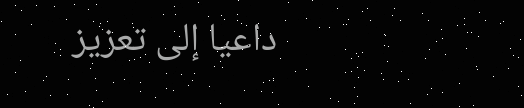داعيا إلى تعزيز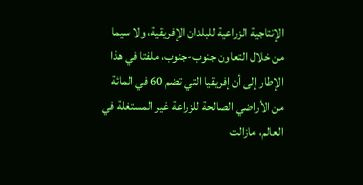الإنتاجية الزراعية للبلدان الإفريقية، ولا سيما من خلال التعاون جنوب-جنوب، ملفتا في هذا الإطار إلى أن إفريقيا التي تضم 60 في المائة من الأراضي الصالحة للزراعة غير المستغلة في العالم، مازالت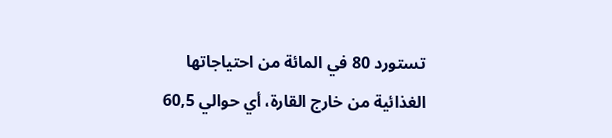تستورد 80 في المائة من احتياجاتها الغذائية من خارج القارة، أي حوالي 60,5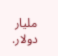مليار دولار.